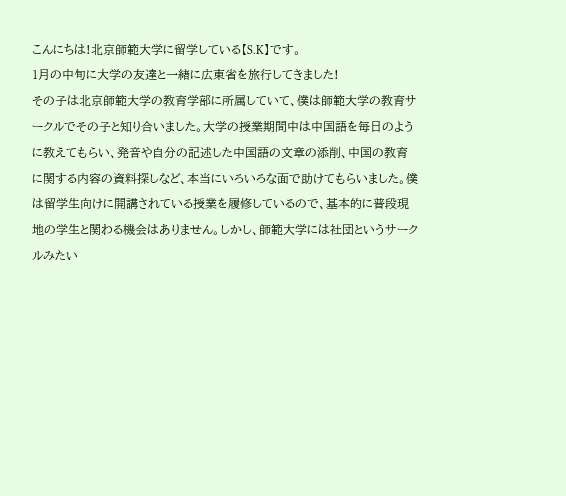こんにちは!北京師範大学に留学している【S.K】です。
1月の中旬に大学の友達と一緒に広東省を旅行してきました!
その子は北京師範大学の教育学部に所属していて、僕は師範大学の教育サークルでその子と知り合いました。大学の授業期間中は中国語を毎日のように教えてもらい、発音や自分の記述した中国語の文章の添削、中国の教育に関する内容の資料探しなど、本当にいろいろな面で助けてもらいました。僕は留学生向けに開講されている授業を履修しているので、基本的に普段現地の学生と関わる機会はありません。しかし、師範大学には社団というサークルみたい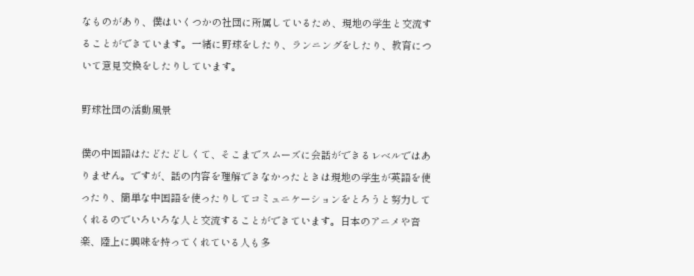なものがあり、僕はいくつかの社団に所属しているため、現地の学生と交流することができています。一緒に野球をしたり、ランニングをしたり、教育について意見交換をしたりしています。

野球社団の活動風景

僕の中国語はたどたどしくて、そこまでスムーズに会話ができるレベルではありません。ですが、話の内容を理解できなかったときは現地の学生が英語を使ったり、簡単な中国語を使ったりしてコミュニケーションをとろうと努力してくれるのでいろいろな人と交流することができています。日本のアニメや音楽、陸上に興味を持ってくれている人も多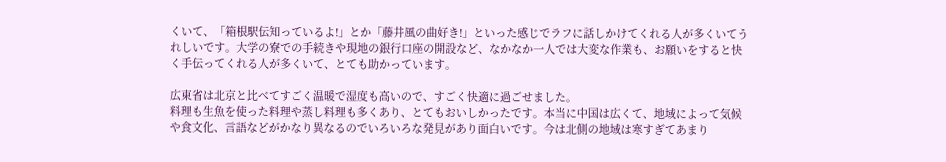くいて、「箱根駅伝知っているよ!」とか「藤井風の曲好き!」といった感じでラフに話しかけてくれる人が多くいてうれしいです。大学の寮での手続きや現地の銀行口座の開設など、なかなか一人では大変な作業も、お願いをすると快く手伝ってくれる人が多くいて、とても助かっています。

広東省は北京と比べてすごく温暖で湿度も高いので、すごく快適に過ごせました。
料理も生魚を使った料理や蒸し料理も多くあり、とてもおいしかったです。本当に中国は広くて、地域によって気候や食文化、言語などがかなり異なるのでいろいろな発見があり面白いです。今は北側の地域は寒すぎてあまり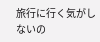旅行に行く気がしないの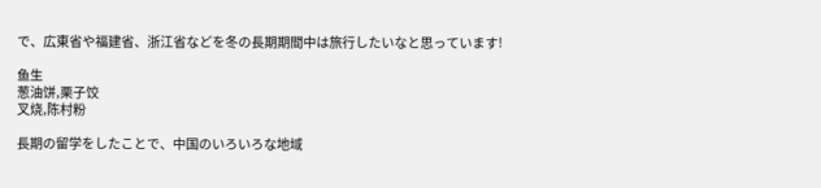で、広東省や福建省、浙江省などを冬の長期期間中は旅行したいなと思っています!

鱼生
葱油饼,栗子饺
叉烧,陈村粉

長期の留学をしたことで、中国のいろいろな地域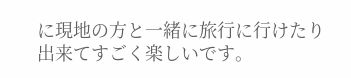に現地の方と一緒に旅行に行けたり出来てすごく楽しいです。